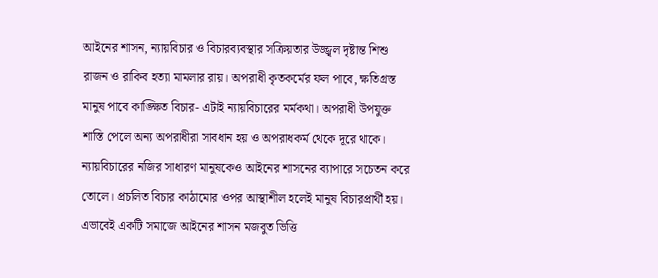আইনের শাসন, ন্যায়বিচার ও বিচারব্যবস্থার সক্রিয়তার উজ্জ্বল দৃষ্টান্ত শিশু রাজন ও রাকিব হত্যা মামলার রায়। অপরাধী কৃতকর্মের ফল পাবে, ক্ষতিগ্রস্ত মানুষ পাবে কাঙ্ক্ষিত বিচার- এটাই ন্যায়বিচারের মর্মকথা। অপরাধী উপযুক্ত শাস্তি পেলে অন্য অপরাধীরা সাবধান হয় ও অপরাধকর্ম থেকে দূরে থাকে। ন্যায়বিচারের নজির সাধারণ মানুষকেও আইনের শাসনের ব্যাপারে সচেতন করে তোলে। প্রচলিত বিচার কাঠামোর ওপর আস্থাশীল হলেই মানুষ বিচারপ্রার্থী হয়। এভাবেই একটি সমাজে আইনের শাসন মজবুত ভিত্তি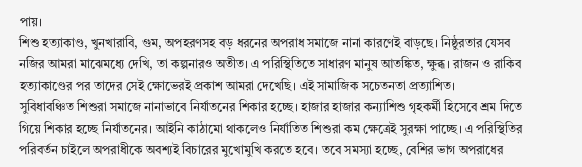পায়।
শিশু হত্যাকাণ্ড, খুনখারাবি, গুম, অপহরণসহ বড় ধরনের অপরাধ সমাজে নানা কারণেই বাড়ছে। নিষ্ঠুরতার যেসব নজির আমরা মাঝেমধ্যে দেখি, তা কল্পনারও অতীত। এ পরিস্থিতিতে সাধারণ মানুষ আতঙ্কিত, ক্ষুব্ধ। রাজন ও রাকিব হত্যাকাণ্ডের পর তাদের সেই ক্ষোভেরই প্রকাশ আমরা দেখেছি। এই সামাজিক সচেতনতা প্রত্যাশিত।
সুবিধাবঞ্চিত শিশুরা সমাজে নানাভাবে নির্যাতনের শিকার হচ্ছে। হাজার হাজার কন্যাশিশু গৃহকর্মী হিসেবে শ্রম দিতে গিয়ে শিকার হচ্ছে নির্যাতনের। আইনি কাঠামো থাকলেও নির্যাতিত শিশুরা কম ক্ষেত্রেই সুরক্ষা পাচ্ছে। এ পরিস্থিতির পরিবর্তন চাইলে অপরাধীকে অবশ্যই বিচারের মুখোমুখি করতে হবে। তবে সমস্যা হচ্ছে, বেশির ভাগ অপরাধের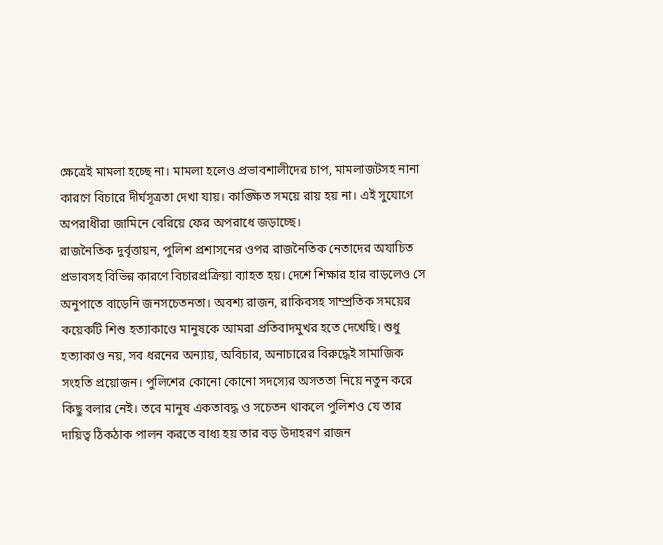ক্ষেত্রেই মামলা হচ্ছে না। মামলা হলেও প্রভাবশালীদের চাপ, মামলাজটসহ নানা কারণে বিচারে দীর্ঘসূত্রতা দেখা যায়। কাঙ্ক্ষিত সময়ে রায় হয় না। এই সুযোগে অপরাধীরা জামিনে বেরিয়ে ফের অপরাধে জড়াচ্ছে।
রাজনৈতিক দুর্বৃত্তায়ন, পুলিশ প্রশাসনের ওপর রাজনৈতিক নেতাদের অযাচিত প্রভাবসহ বিভিন্ন কারণে বিচারপ্রক্রিয়া ব্যাহত হয়। দেশে শিক্ষার হার বাড়লেও সে অনুপাতে বাড়েনি জনসচেতনতা। অবশ্য রাজন, রাকিবসহ সাম্প্রতিক সময়ের কয়েকটি শিশু হত্যাকাণ্ডে মানুষকে আমরা প্রতিবাদমুখর হতে দেখেছি। শুধু হত্যাকাণ্ড নয়, সব ধরনের অন্যায়, অবিচার, অনাচারের বিরুদ্ধেই সামাজিক সংহতি প্রয়োজন। পুলিশের কোনো কোনো সদস্যের অসততা নিয়ে নতুন করে কিছু বলার নেই। তবে মানুষ একতাবদ্ধ ও সচেতন থাকলে পুলিশও যে তার দায়িত্ব ঠিকঠাক পালন করতে বাধ্য হয় তার বড় উদাহরণ রাজন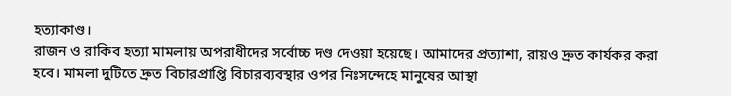হত্যাকাণ্ড।
রাজন ও রাকিব হত্যা মামলায় অপরাধীদের সর্বোচ্চ দণ্ড দেওয়া হয়েছে। আমাদের প্রত্যাশা, রায়ও দ্রুত কার্যকর করা হবে। মামলা দুটিতে দ্রুত বিচারপ্রাপ্তি বিচারব্যবস্থার ওপর নিঃসন্দেহে মানুষের আস্থা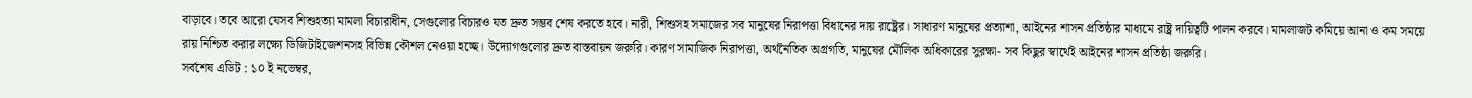বাড়াবে। তবে আরো যেসব শিশুহত্যা মামলা বিচারাধীন, সেগুলোর বিচারও যত দ্রুত সম্ভব শেষ করতে হবে। নারী, শিশুসহ সমাজের সব মানুষের নিরাপত্তা বিধানের দায় রাষ্ট্রের। সাধারণ মানুষের প্রত্যাশা, আইনের শাসন প্রতিষ্ঠার মাধ্যমে রাষ্ট্র দায়িত্বটি পালন করবে। মামলাজট কমিয়ে আনা ও কম সময়ে রায় নিশ্চিত করার লক্ষ্যে ডিজিটাইজেশনসহ বিভিন্ন কৌশল নেওয়া হচ্ছে। উদ্যোগগুলোর দ্রুত বাস্তবায়ন জরুরি। কারণ সামাজিক নিরাপত্তা, অর্থনৈতিক অগ্রগতি, মানুষের মৌলিক অধিকারের সুরক্ষা- সব কিছুর স্বার্থেই আইনের শাসন প্রতিষ্ঠা জরুরি।
সর্বশেষ এডিট : ১০ ই নভেম্বর,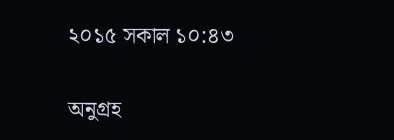২০১৫ সকাল ১০:৪৩

অনুগ্রহ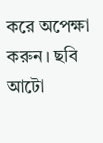করে অপেক্ষা করুন। ছবি আটো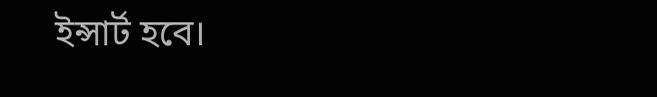ইন্সার্ট হবে।